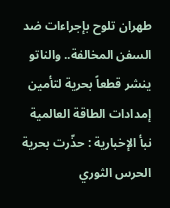طهران تلوح بإجراءات ضد السفن المخالفة.. والناتو ينشر قطعاً بحرية لتأمين إمدادات الطاقة العالمية
نبأ الإخبارية : حذّرت بحرية الحرس الثوري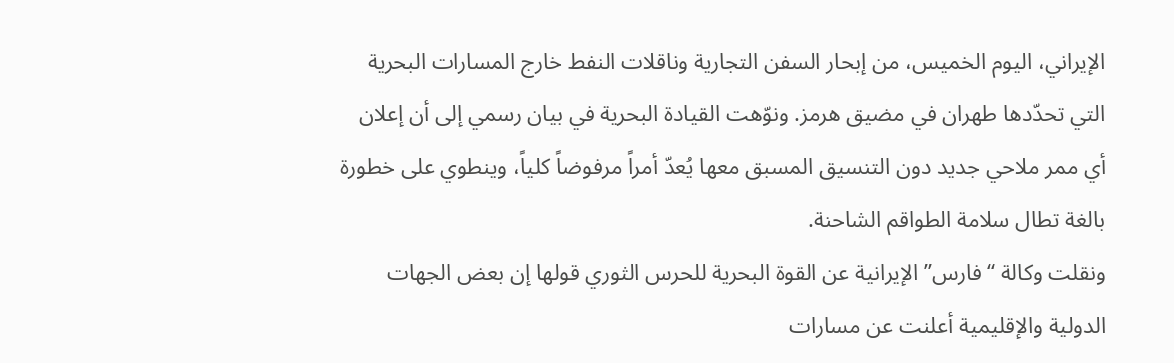الإيراني، اليوم الخميس، من إبحار السفن التجارية وناقلات النفط خارج المسارات البحرية التي تحدّدها طهران في مضيق هرمز. ونوّهت القيادة البحرية في بيان رسمي إلى أن إعلان أي ممر ملاحي جديد دون التنسيق المسبق معها يُعدّ أمراً مرفوضاً كلياً، وينطوي على خطورة بالغة تطال سلامة الطواقم الشاحنة.
ونقلت وكالة “فارس” الإيرانية عن القوة البحرية للحرس الثوري قولها إن بعض الجهات الدولية والإقليمية أعلنت عن مسارات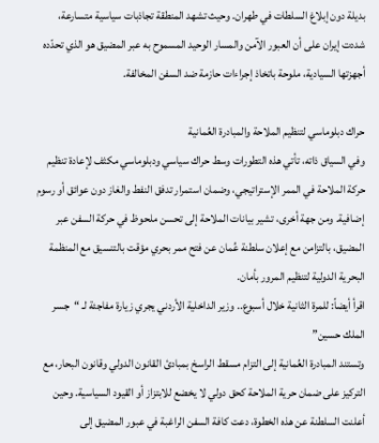بديلة دون إبلاغ السلطات في طهران. وحيث تشهد المنطقة تجاذبات سياسية متسارعة، شددت إيران على أن العبور الآمن والمسار الوحيد المسموح به عبر المضيق هو الذي تحدّده أجهزتها السيادية، ملوحة باتخاذ إجراءات حازمة ضد السفن المخالفة.

حراك دبلوماسي لتنظيم الملاحة والمبادرة العُمانية
وفي السياق ذاته، تأتي هذه التطورات وسط حراك سياسي ودبلوماسي مكثف لإعادة تنظيم حركة الملاحة في الممر الإستراتيجي، وضمان استمرار تدفق النفط والغاز دون عوائق أو رسوم إضافية. ومن جهة أخرى، تشير بيانات الملاحة إلى تحسن ملحوظ في حركة السفن عبر المضيق، بالتزامن مع إعلان سلطنة عُمان عن فتح ممر بحري مؤقت بالتنسيق مع المنظمة البحرية الدولية لتنظيم المرور بأمان.
اقرأ أيضاً: للمرة الثانية خلال أسبوع.. وزير الداخلية الأردني يجري زيارة مفاجئة لـ “جسر الملك حسين”
وتستند المبادرة العُمانية إلى التزام مسقط الراسخ بمبادئ القانون الدولي وقانون البحار، مع التركيز على ضمان حرية الملاحة كحق دولي لا يخضع للابتزاز أو القيود السياسية. وحين أعلنت السلطنة عن هذه الخطوة، دعت كافة السفن الراغبة في عبور المضيق إلى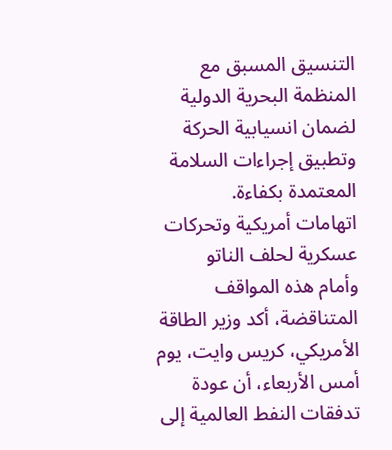التنسيق المسبق مع المنظمة البحرية الدولية لضمان انسيابية الحركة وتطبيق إجراءات السلامة المعتمدة بكفاءة.
اتهامات أمريكية وتحركات عسكرية لحلف الناتو
وأمام هذه المواقف المتناقضة، أكد وزير الطاقة الأمريكي، كريس وايت، يوم أمس الأربعاء، أن عودة تدفقات النفط العالمية إلى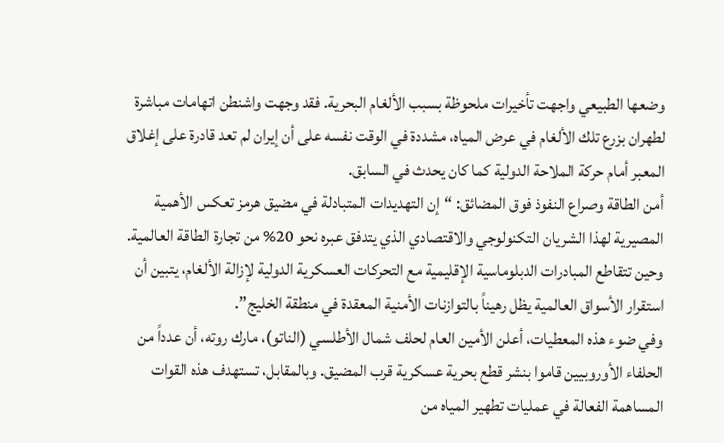وضعها الطبيعي واجهت تأخيرات ملحوظة بسبب الألغام البحرية. فقد وجهت واشنطن اتهامات مباشرة لطهران بزرع تلك الألغام في عرض المياه، مشددة في الوقت نفسه على أن إيران لم تعد قادرة على إغلاق المعبر أمام حركة الملاحة الدولية كما كان يحدث في السابق.
أمن الطاقة وصراع النفوذ فوق المضائق: “إن التهديدات المتبادلة في مضيق هرمز تعكس الأهمية المصيرية لهذا الشريان التكنولوجي والاقتصادي الذي يتدفق عبره نحو 20% من تجارة الطاقة العالمية. وحين تتقاطع المبادرات الدبلوماسية الإقليمية مع التحركات العسكرية الدولية لإزالة الألغام، يتبين أن استقرار الأسواق العالمية يظل رهيناً بالتوازنات الأمنية المعقدة في منطقة الخليج”.
وفي ضوء هذه المعطيات، أعلن الأمين العام لحلف شمال الأطلسي (الناتو)، مارك روته، أن عدداً من الحلفاء الأوروبيين قاموا بنشر قطع بحرية عسكرية قرب المضيق. وبالمقابل، تستهدف هذه القوات المساهمة الفعالة في عمليات تطهير المياه من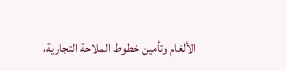الألغام وتأمين خطوط الملاحة التجارية،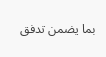بما يضمن تدفق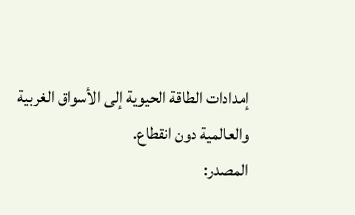إمدادات الطاقة الحيوية إلى الأسواق الغربية والعالمية دون انقطاع.
المصدر: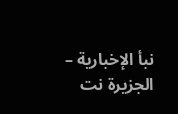نبأ الإخبارية – الجزيرة نت